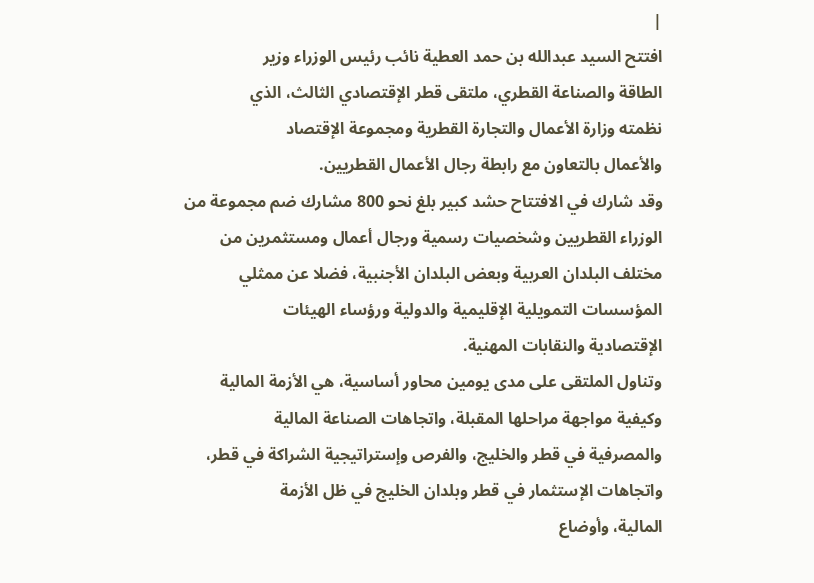|
افتتح السيد عبدالله بن حمد العطية نائب رئيس الوزراء وزير
الطاقة والصناعة القطري، ملتقى قطر الإقتصادي الثالث، الذي
نظمته وزارة الأعمال والتجارة القطرية ومجموعة الإقتصاد
والأعمال بالتعاون مع رابطة رجال الأعمال القطريين.
وقد شارك في الافتتاح حشد كبير بلغ نحو 800 مشارك ضم مجموعة من
الوزراء القطريين وشخصيات رسمية ورجال أعمال ومستثمرين من
مختلف البلدان العربية وبعض البلدان الأجنبية، فضلا عن ممثلي
المؤسسات التمويلية الإقليمية والدولية ورؤساء الهيئات
الإقتصادية والنقابات المهنية.
وتناول الملتقى على مدى يومين محاور أساسية، هي الأزمة المالية
وكيفية مواجهة مراحلها المقبلة، واتجاهات الصناعة المالية
والمصرفية في قطر والخليج، والفرص وإستراتيجية الشراكة في قطر،
واتجاهات الإستثمار في قطر وبلدان الخليج في ظل الأزمة
المالية، وأوضاع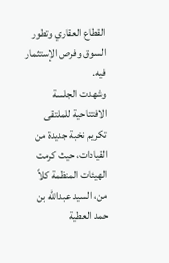القطاع العقاري وتطور السوق وفرص الإستثمار
فيه.
وشهدت الجلسة الافتتاحية للملتقى تكريم نخبة جديدة من
القيادات، حيث كرمت الهيئات المنظمة كلاً من، السيد عبدالله بن
حمد العطية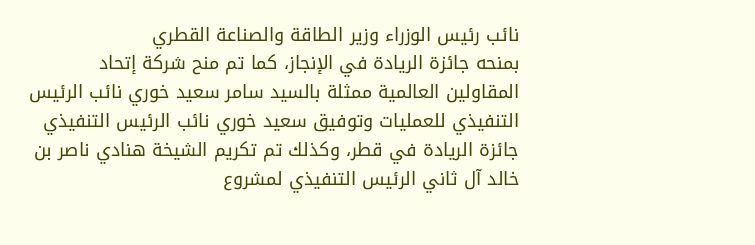نائب رئيس الوزراء وزير الطاقة والصناعة القطري
بمنحه جائزة الريادة في الإنجاز، كما تم منح شركة إتحاد
المقاولين العالمية ممثلة بالسيد سامر سعيد خوري نائب الرئيس
التنفيذي للعمليات وتوفيق سعيد خوري نائب الرئيس التنفيذي
جائزة الريادة في قطر، وكذلك تم تكريم الشيخة هنادي ناصر بن
خالد آل ثاني الرئيس التنفيذي لمشروع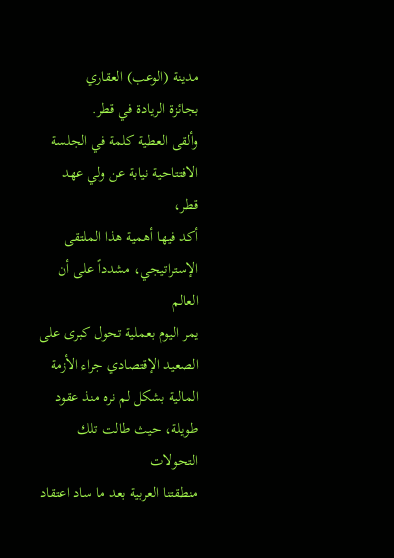مدينة (الوعب) العقاري
بجائزة الريادة في قطر.
وألقى العطية كلمة في الجلسة الافتتاحية نيابة عن ولي عهد قطر،
أكد فيها أهمية هذا الملتقى الإستراتيجي، مشدداً على أن العالم
يمر اليوم بعملية تحول كبرى على الصعيد الإقتصادي جراء الأزمة
المالية بشكل لم نره منذ عقود طويلة، حيث طالت تلك التحولات
منطقتنا العربية بعد ما ساد اعتقاد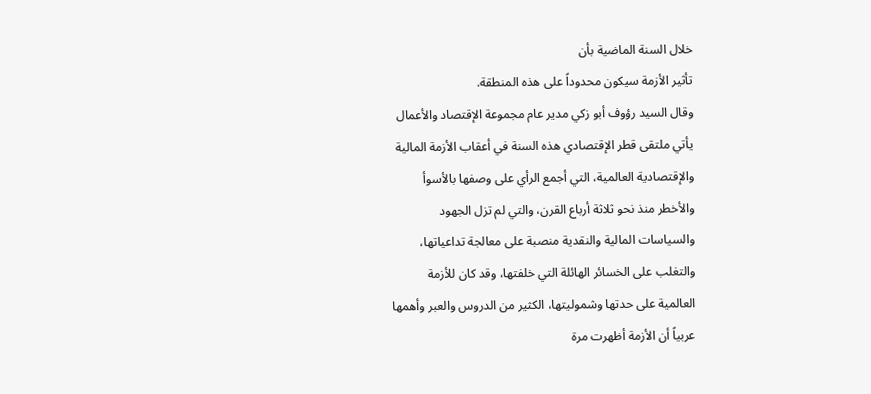خلال السنة الماضية بأن
تأثير الأزمة سيكون محدوداً على هذه المنطقة.
وقال السيد رؤوف أبو زكي مدير عام مجموعة الإقتصاد والأعمال
يأتي ملتقى قطر الإقتصادي هذه السنة في أعقاب الأزمة المالية
والإقتصادية العالمية، التي أجمع الرأي على وصفها بالأسوأ
والأخطر منذ نحو ثلاثة أرباع القرن، والتي لم تزل الجهود
والسياسات المالية والنقدية منصبة على معالجة تداعياتها،
والتغلب على الخسائر الهائلة التي خلفتها، وقد كان للأزمة
العالمية على حدتها وشموليتها، الكثير من الدروس والعبر وأهمها
عربياً أن الأزمة أظهرت مرة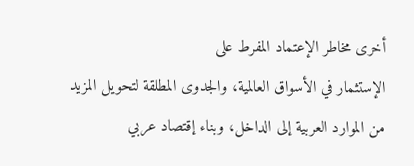أخرى مخاطر الإعتماد المفرط على
الإستثمار في الأسواق العالمية، والجدوى المطلقة لتحويل المزيد
من الموارد العربية إلى الداخل، وبناء إقتصاد عربي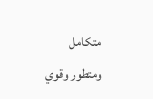متكامل
ومتطور وقوي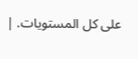على كل المستويات. |